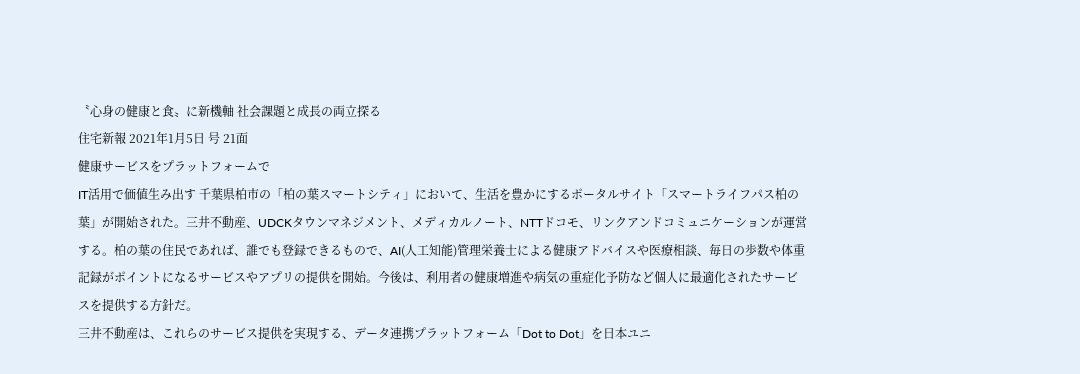〝心身の健康と食〟に新機軸 社会課題と成長の両立探る
住宅新報 2021年1月5日 号 21面
健康サービスをプラットフォームで
IT活用で価値生み出す 千葉県柏市の「柏の葉スマートシティ」において、生活を豊かにするポータルサイト「スマートライフパス柏の葉」が開始された。三井不動産、UDCKタウンマネジメント、メディカルノート、NTTドコモ、リンクアンドコミュニケーションが運営する。柏の葉の住民であれば、誰でも登録できるもので、AI(人工知能)管理栄養士による健康アドバイスや医療相談、毎日の歩数や体重記録がポイントになるサービスやアプリの提供を開始。今後は、利用者の健康増進や病気の重症化予防など個人に最適化されたサービスを提供する方針だ。
三井不動産は、これらのサービス提供を実現する、データ連携プラットフォーム「Dot to Dot」を日本ユニ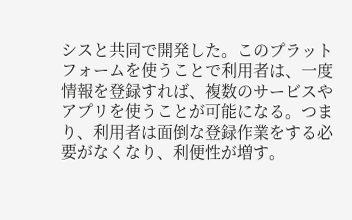シスと共同で開発した。このプラットフォームを使うことで利用者は、一度情報を登録すれば、複数のサービスやアプリを使うことが可能になる。つまり、利用者は面倒な登録作業をする必要がなくなり、利便性が増す。